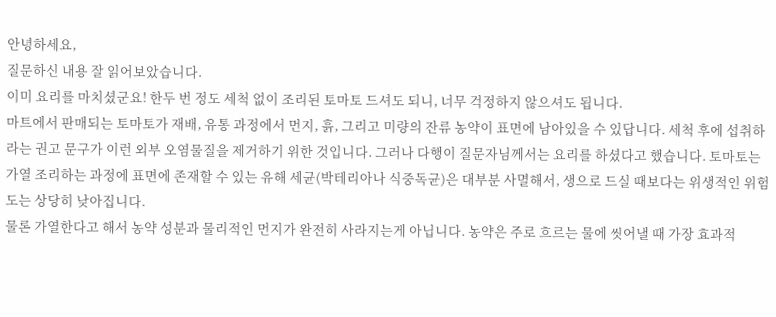안녕하세요,
질문하신 내용 잘 읽어보았습니다.
이미 요리를 마치셨군요! 한두 번 정도 세척 없이 조리된 토마토 드셔도 되니, 너무 걱정하지 않으셔도 됩니다.
마트에서 판매되는 토마토가 재배, 유통 과정에서 먼지, 흙, 그리고 미량의 잔류 농약이 표면에 남아있을 수 있답니다. 세척 후에 섭취하라는 권고 문구가 이런 외부 오염물질을 제거하기 위한 것입니다. 그러나 다행이 질문자님께서는 요리를 하셨다고 했습니다. 토마토는 가열 조리하는 과정에 표면에 존재할 수 있는 유해 세균(박테리아나 식중독균)은 대부분 사멸해서, 생으로 드실 때보다는 위생적인 위험도는 상당히 낮아집니다.
물론 가열한다고 해서 농약 성분과 물리적인 먼지가 완전히 사라지는게 아닙니다. 농약은 주로 흐르는 물에 씻어낼 때 가장 효과적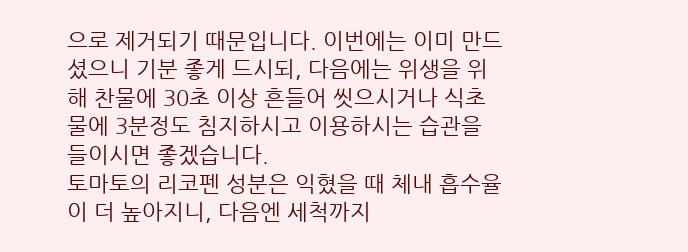으로 제거되기 때문입니다. 이번에는 이미 만드셨으니 기분 좋게 드시되, 다음에는 위생을 위해 찬물에 30초 이상 흔들어 씻으시거나 식초물에 3분정도 침지하시고 이용하시는 습관을 들이시면 좋겠습니다.
토마토의 리코펜 성분은 익혔을 때 체내 흡수율이 더 높아지니, 다음엔 세척까지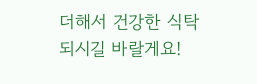더해서 건강한 식탁 되시길 바랄게요!